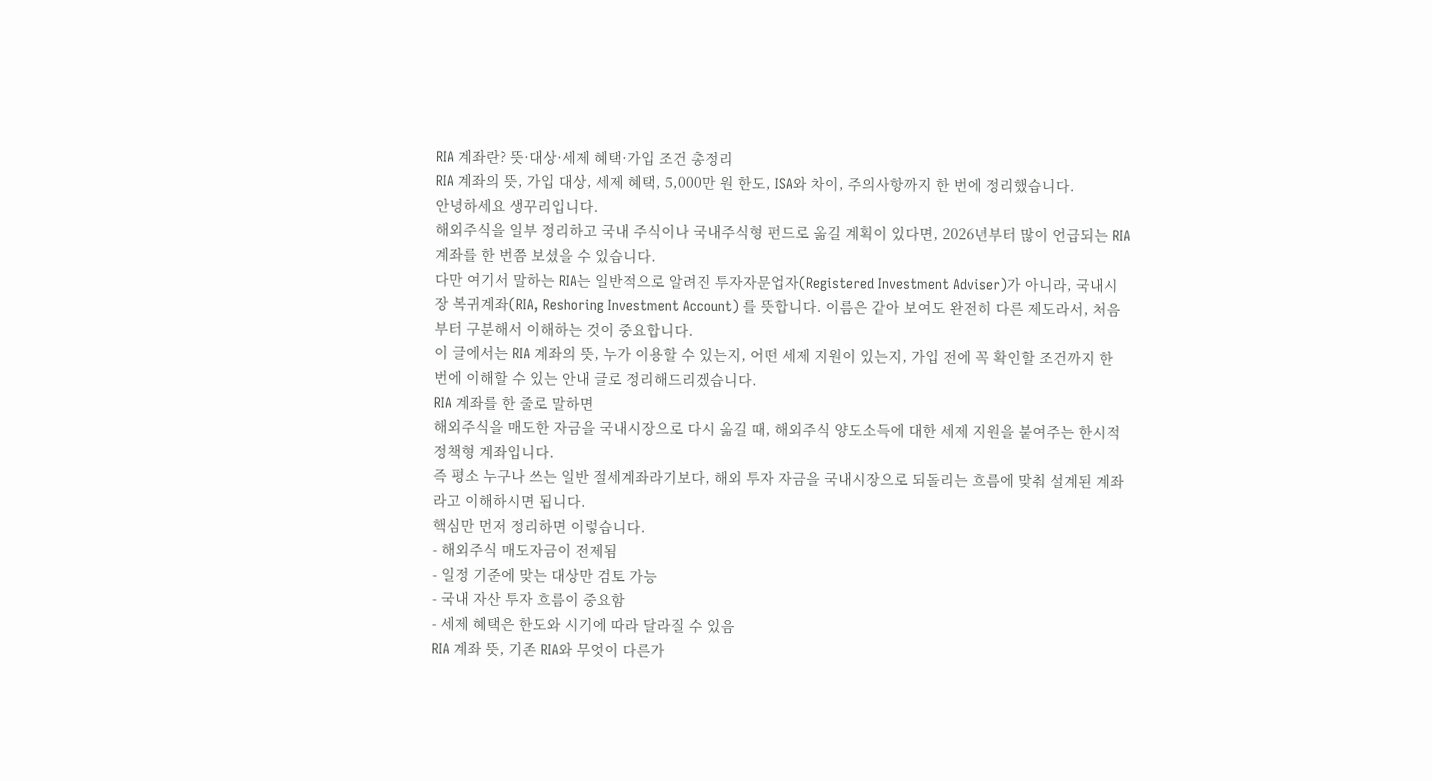RIA 계좌란? 뜻·대상·세제 혜택·가입 조건 총정리
RIA 계좌의 뜻, 가입 대상, 세제 혜택, 5,000만 원 한도, ISA와 차이, 주의사항까지 한 번에 정리했습니다.
안녕하세요 생꾸리입니다.
해외주식을 일부 정리하고 국내 주식이나 국내주식형 펀드로 옮길 계획이 있다면, 2026년부터 많이 언급되는 RIA 계좌를 한 번쯤 보셨을 수 있습니다.
다만 여기서 말하는 RIA는 일반적으로 알려진 투자자문업자(Registered Investment Adviser)가 아니라, 국내시장 복귀계좌(RIA, Reshoring Investment Account) 를 뜻합니다. 이름은 같아 보여도 완전히 다른 제도라서, 처음부터 구분해서 이해하는 것이 중요합니다.
이 글에서는 RIA 계좌의 뜻, 누가 이용할 수 있는지, 어떤 세제 지원이 있는지, 가입 전에 꼭 확인할 조건까지 한 번에 이해할 수 있는 안내 글로 정리해드리겠습니다.
RIA 계좌를 한 줄로 말하면
해외주식을 매도한 자금을 국내시장으로 다시 옮길 때, 해외주식 양도소득에 대한 세제 지원을 붙여주는 한시적 정책형 계좌입니다.
즉 평소 누구나 쓰는 일반 절세계좌라기보다, 해외 투자 자금을 국내시장으로 되돌리는 흐름에 맞춰 설계된 계좌라고 이해하시면 됩니다.
핵심만 먼저 정리하면 이렇습니다.
- 해외주식 매도자금이 전제됨
- 일정 기준에 맞는 대상만 검토 가능
- 국내 자산 투자 흐름이 중요함
- 세제 혜택은 한도와 시기에 따라 달라질 수 있음
RIA 계좌 뜻, 기존 RIA와 무엇이 다른가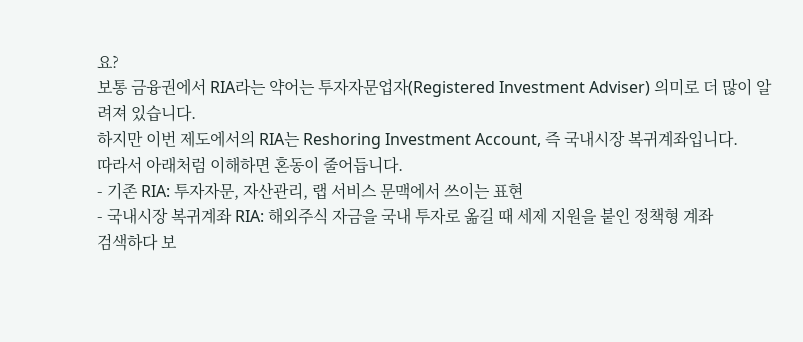요?
보통 금융권에서 RIA라는 약어는 투자자문업자(Registered Investment Adviser) 의미로 더 많이 알려져 있습니다.
하지만 이번 제도에서의 RIA는 Reshoring Investment Account, 즉 국내시장 복귀계좌입니다.
따라서 아래처럼 이해하면 혼동이 줄어듭니다.
- 기존 RIA: 투자자문, 자산관리, 랩 서비스 문맥에서 쓰이는 표현
- 국내시장 복귀계좌 RIA: 해외주식 자금을 국내 투자로 옮길 때 세제 지원을 붙인 정책형 계좌
검색하다 보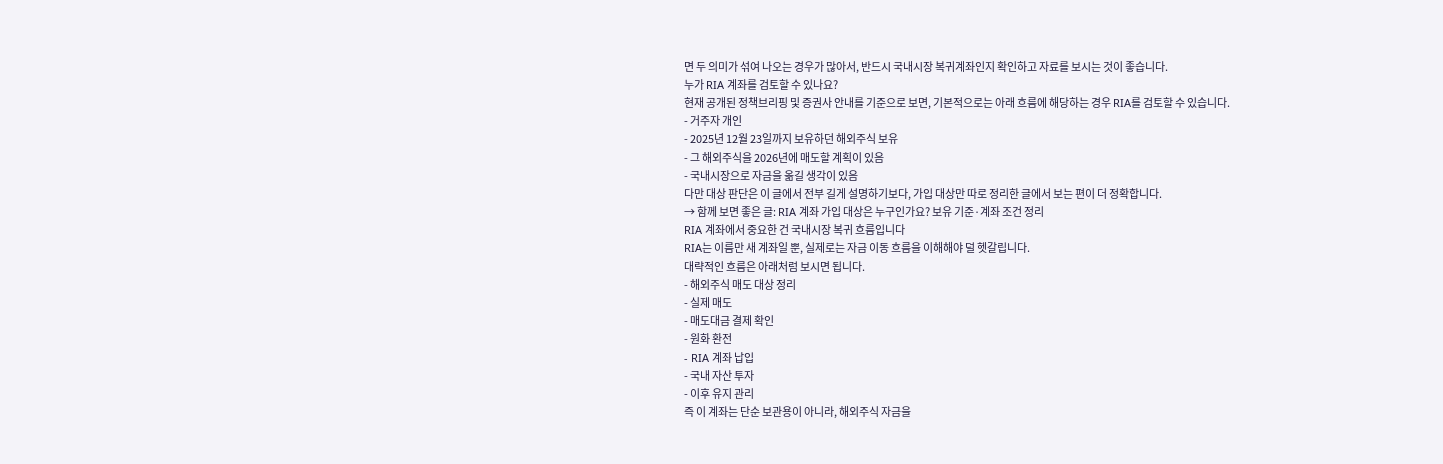면 두 의미가 섞여 나오는 경우가 많아서, 반드시 국내시장 복귀계좌인지 확인하고 자료를 보시는 것이 좋습니다.
누가 RIA 계좌를 검토할 수 있나요?
현재 공개된 정책브리핑 및 증권사 안내를 기준으로 보면, 기본적으로는 아래 흐름에 해당하는 경우 RIA를 검토할 수 있습니다.
- 거주자 개인
- 2025년 12월 23일까지 보유하던 해외주식 보유
- 그 해외주식을 2026년에 매도할 계획이 있음
- 국내시장으로 자금을 옮길 생각이 있음
다만 대상 판단은 이 글에서 전부 길게 설명하기보다, 가입 대상만 따로 정리한 글에서 보는 편이 더 정확합니다.
→ 함께 보면 좋은 글: RIA 계좌 가입 대상은 누구인가요? 보유 기준·계좌 조건 정리
RIA 계좌에서 중요한 건 국내시장 복귀 흐름입니다
RIA는 이름만 새 계좌일 뿐, 실제로는 자금 이동 흐름을 이해해야 덜 헷갈립니다.
대략적인 흐름은 아래처럼 보시면 됩니다.
- 해외주식 매도 대상 정리
- 실제 매도
- 매도대금 결제 확인
- 원화 환전
- RIA 계좌 납입
- 국내 자산 투자
- 이후 유지 관리
즉 이 계좌는 단순 보관용이 아니라, 해외주식 자금을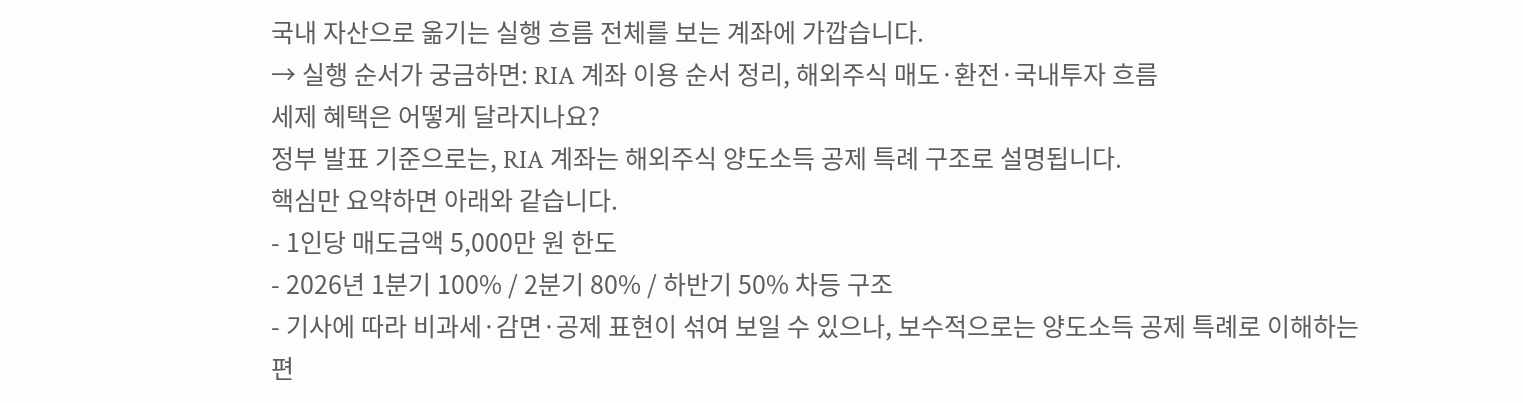국내 자산으로 옮기는 실행 흐름 전체를 보는 계좌에 가깝습니다.
→ 실행 순서가 궁금하면: RIA 계좌 이용 순서 정리, 해외주식 매도·환전·국내투자 흐름
세제 혜택은 어떻게 달라지나요?
정부 발표 기준으로는, RIA 계좌는 해외주식 양도소득 공제 특례 구조로 설명됩니다.
핵심만 요약하면 아래와 같습니다.
- 1인당 매도금액 5,000만 원 한도
- 2026년 1분기 100% / 2분기 80% / 하반기 50% 차등 구조
- 기사에 따라 비과세·감면·공제 표현이 섞여 보일 수 있으나, 보수적으로는 양도소득 공제 특례로 이해하는 편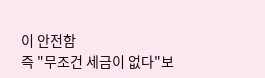이 안전함
즉 "무조건 세금이 없다"보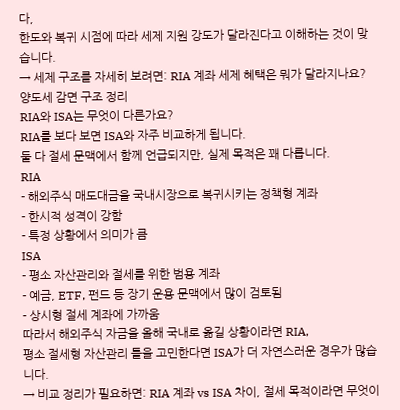다,
한도와 복귀 시점에 따라 세제 지원 강도가 달라진다고 이해하는 것이 맞습니다.
→ 세제 구조를 자세히 보려면: RIA 계좌 세제 혜택은 뭐가 달라지나요? 양도세 감면 구조 정리
RIA와 ISA는 무엇이 다른가요?
RIA를 보다 보면 ISA와 자주 비교하게 됩니다.
둘 다 절세 문맥에서 함께 언급되지만, 실제 목적은 꽤 다릅니다.
RIA
- 해외주식 매도대금을 국내시장으로 복귀시키는 정책형 계좌
- 한시적 성격이 강함
- 특정 상황에서 의미가 큼
ISA
- 평소 자산관리와 절세를 위한 범용 계좌
- 예금, ETF, 펀드 등 장기 운용 문맥에서 많이 검토됨
- 상시형 절세 계좌에 가까움
따라서 해외주식 자금을 올해 국내로 옮길 상황이라면 RIA,
평소 절세형 자산관리 틀을 고민한다면 ISA가 더 자연스러운 경우가 많습니다.
→ 비교 정리가 필요하면: RIA 계좌 vs ISA 차이, 절세 목적이라면 무엇이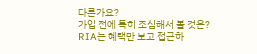다른가요?
가입 전에 특히 조심해서 볼 것은?
RIA는 혜택만 보고 접근하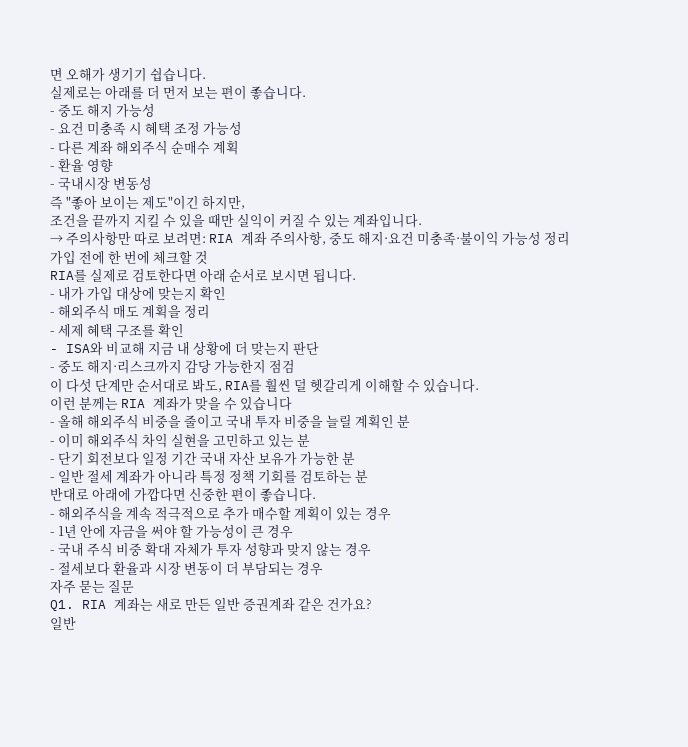면 오해가 생기기 쉽습니다.
실제로는 아래를 더 먼저 보는 편이 좋습니다.
- 중도 해지 가능성
- 요건 미충족 시 혜택 조정 가능성
- 다른 계좌 해외주식 순매수 계획
- 환율 영향
- 국내시장 변동성
즉 "좋아 보이는 제도"이긴 하지만,
조건을 끝까지 지킬 수 있을 때만 실익이 커질 수 있는 계좌입니다.
→ 주의사항만 따로 보려면: RIA 계좌 주의사항, 중도 해지·요건 미충족·불이익 가능성 정리
가입 전에 한 번에 체크할 것
RIA를 실제로 검토한다면 아래 순서로 보시면 됩니다.
- 내가 가입 대상에 맞는지 확인
- 해외주식 매도 계획을 정리
- 세제 혜택 구조를 확인
- ISA와 비교해 지금 내 상황에 더 맞는지 판단
- 중도 해지·리스크까지 감당 가능한지 점검
이 다섯 단계만 순서대로 봐도, RIA를 훨씬 덜 헷갈리게 이해할 수 있습니다.
이런 분께는 RIA 계좌가 맞을 수 있습니다
- 올해 해외주식 비중을 줄이고 국내 투자 비중을 늘릴 계획인 분
- 이미 해외주식 차익 실현을 고민하고 있는 분
- 단기 회전보다 일정 기간 국내 자산 보유가 가능한 분
- 일반 절세 계좌가 아니라 특정 정책 기회를 검토하는 분
반대로 아래에 가깝다면 신중한 편이 좋습니다.
- 해외주식을 계속 적극적으로 추가 매수할 계획이 있는 경우
- 1년 안에 자금을 써야 할 가능성이 큰 경우
- 국내 주식 비중 확대 자체가 투자 성향과 맞지 않는 경우
- 절세보다 환율과 시장 변동이 더 부담되는 경우
자주 묻는 질문
Q1. RIA 계좌는 새로 만든 일반 증권계좌 같은 건가요?
일반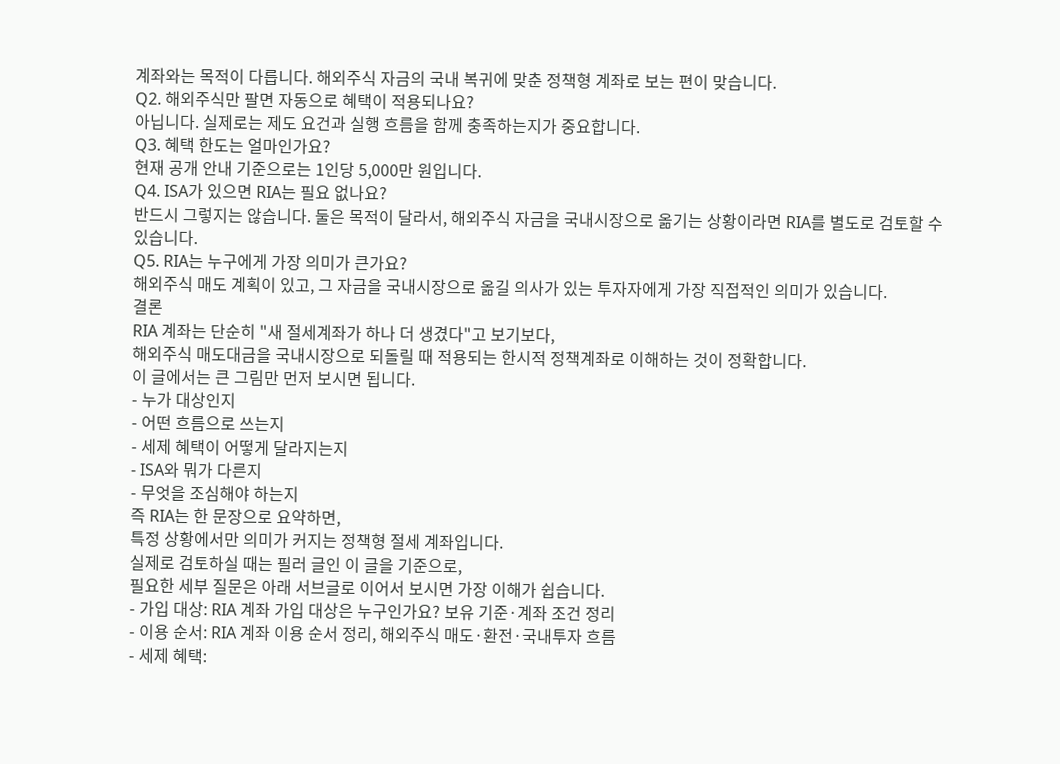계좌와는 목적이 다릅니다. 해외주식 자금의 국내 복귀에 맞춘 정책형 계좌로 보는 편이 맞습니다.
Q2. 해외주식만 팔면 자동으로 혜택이 적용되나요?
아닙니다. 실제로는 제도 요건과 실행 흐름을 함께 충족하는지가 중요합니다.
Q3. 혜택 한도는 얼마인가요?
현재 공개 안내 기준으로는 1인당 5,000만 원입니다.
Q4. ISA가 있으면 RIA는 필요 없나요?
반드시 그렇지는 않습니다. 둘은 목적이 달라서, 해외주식 자금을 국내시장으로 옮기는 상황이라면 RIA를 별도로 검토할 수 있습니다.
Q5. RIA는 누구에게 가장 의미가 큰가요?
해외주식 매도 계획이 있고, 그 자금을 국내시장으로 옮길 의사가 있는 투자자에게 가장 직접적인 의미가 있습니다.
결론
RIA 계좌는 단순히 "새 절세계좌가 하나 더 생겼다"고 보기보다,
해외주식 매도대금을 국내시장으로 되돌릴 때 적용되는 한시적 정책계좌로 이해하는 것이 정확합니다.
이 글에서는 큰 그림만 먼저 보시면 됩니다.
- 누가 대상인지
- 어떤 흐름으로 쓰는지
- 세제 혜택이 어떻게 달라지는지
- ISA와 뭐가 다른지
- 무엇을 조심해야 하는지
즉 RIA는 한 문장으로 요약하면,
특정 상황에서만 의미가 커지는 정책형 절세 계좌입니다.
실제로 검토하실 때는 필러 글인 이 글을 기준으로,
필요한 세부 질문은 아래 서브글로 이어서 보시면 가장 이해가 쉽습니다.
- 가입 대상: RIA 계좌 가입 대상은 누구인가요? 보유 기준·계좌 조건 정리
- 이용 순서: RIA 계좌 이용 순서 정리, 해외주식 매도·환전·국내투자 흐름
- 세제 혜택: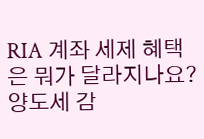RIA 계좌 세제 혜택은 뭐가 달라지나요? 양도세 감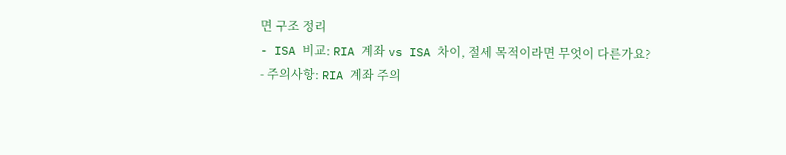면 구조 정리
- ISA 비교: RIA 계좌 vs ISA 차이, 절세 목적이라면 무엇이 다른가요?
- 주의사항: RIA 계좌 주의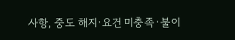사항, 중도 해지·요건 미충족·불이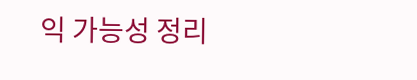익 가능성 정리